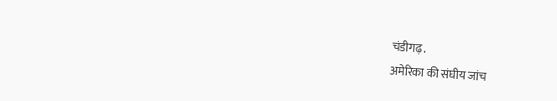चंडीगढ़.
अमेरिका की संघीय जांच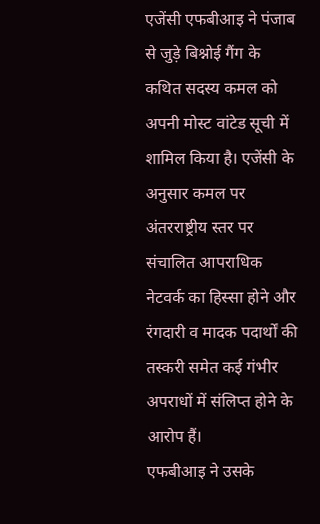एजेंसी एफबीआइ ने पंजाब से जुड़े बिश्नोई गैंग के कथित सदस्य कमल को अपनी मोस्ट वांटेड सूची में शामिल किया है। एजेंसी के अनुसार कमल पर अंतरराष्ट्रीय स्तर पर संचालित आपराधिक नेटवर्क का हिस्सा होने और रंगदारी व मादक पदार्थों की तस्करी समेत कई गंभीर अपराधों में संलिप्त होने के आरोप हैं।
एफबीआइ ने उसके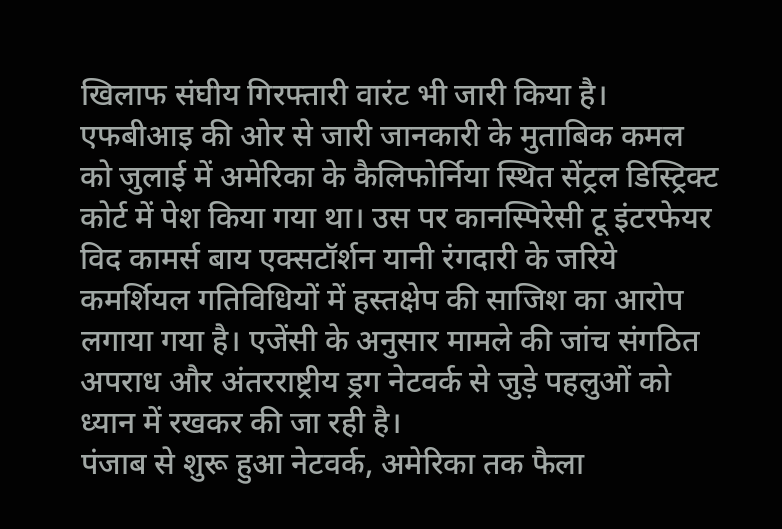खिलाफ संघीय गिरफ्तारी वारंट भी जारी किया है। एफबीआइ की ओर से जारी जानकारी के मुताबिक कमल को जुलाई में अमेरिका के कैलिफोर्निया स्थित सेंट्रल डिस्ट्रिक्ट कोर्ट में पेश किया गया था। उस पर कानस्पिरेसी टू इंटरफेयर विद कामर्स बाय एक्सटॉर्शन यानी रंगदारी के जरिये कमर्शियल गतिविधियों में हस्तक्षेप की साजिश का आरोप लगाया गया है। एजेंसी के अनुसार मामले की जांच संगठित अपराध और अंतरराष्ट्रीय ड्रग नेटवर्क से जुड़े पहलुओं को ध्यान में रखकर की जा रही है।
पंजाब से शुरू हुआ नेटवर्क, अमेरिका तक फैला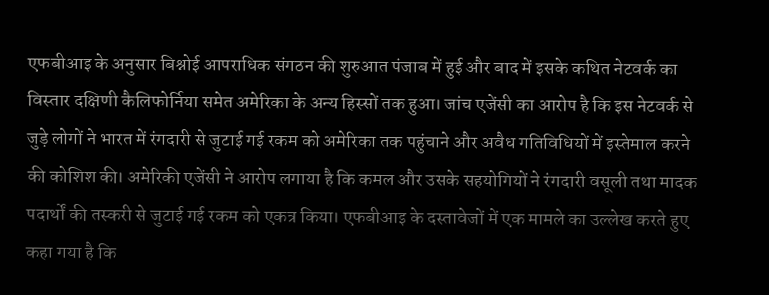एफबीआइ के अनुसार बिश्नोई आपराधिक संगठन की शुरुआत पंजाब में हुई और बाद में इसके कथित नेटवर्क का विस्तार दक्षिणी कैलिफोर्निया समेत अमेरिका के अन्य हिस्सों तक हुआ। जांच एजेंसी का आरोप है कि इस नेटवर्क से जुड़े लोगों ने भारत में रंगदारी से जुटाई गई रकम को अमेरिका तक पहुंचाने और अवैध गतिविधियों में इस्तेमाल करने की कोशिश की। अमेरिकी एजेंसी ने आरोप लगाया है कि कमल और उसके सहयोगियों ने रंगदारी वसूली तथा मादक पदार्थों की तस्करी से जुटाई गई रकम को एकत्र किया। एफबीआइ के दस्तावेजों में एक मामले का उल्लेख करते हुए कहा गया है कि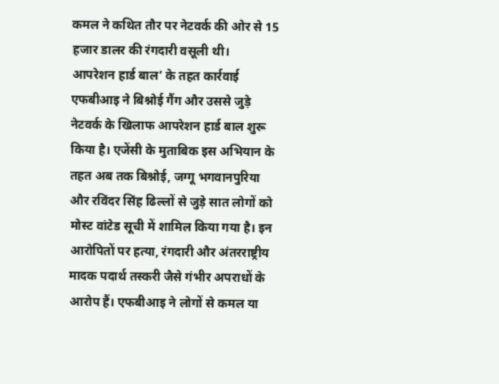कमल ने कथित तौर पर नेटवर्क की ओर से 15 हजार डालर की रंगदारी वसूली थी।
आपरेशन हार्ड बाल’ के तहत कार्रवाई
एफबीआइ ने बिश्नोई गैंग और उससे जुड़े नेटवर्क के खिलाफ आपरेशन हार्ड बाल शुरू किया है। एजेंसी के मुताबिक इस अभियान के तहत अब तक बिश्नोई, जग्गू भगवानपुरिया और रविंदर सिंह ढिल्लों से जुड़े सात लोगों को मोस्ट वांटेड सूची में शामिल किया गया है। इन आरोपितों पर हत्या, रंगदारी और अंतरराष्ट्रीय मादक पदार्थ तस्करी जैसे गंभीर अपराधों के आरोप हैं। एफबीआइ ने लोगों से कमल या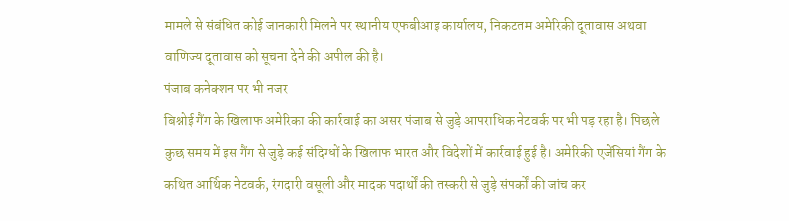मामले से संबंधित कोई जानकारी मिलने पर स्थानीय एफबीआइ कार्यालय, निकटतम अमेरिकी दूतावास अथवा वाणिज्य दूतावास को सूचना देने की अपील की है।
पंजाब कनेक्शन पर भी नजर
बिश्नोई गैंग के खिलाफ अमेरिका की कार्रवाई का असर पंजाब से जुड़े आपराधिक नेटवर्क पर भी पड़ रहा है। पिछले कुछ समय में इस गैंग से जुड़े कई संदिग्धों के खिलाफ भारत और विदेशों में कार्रवाई हुई है। अमेरिकी एजेंसियां गैंग के कथित आर्थिक नेटवर्क, रंगदारी वसूली और मादक पदार्थों की तस्करी से जुड़े संपर्कों की जांच कर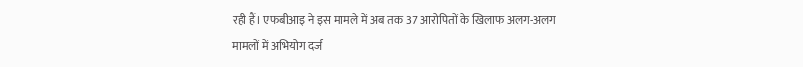रही हैं। एफबीआइ ने इस मामले में अब तक 37 आरोपितों के खिलाफ अलग-अलग मामलों में अभियोग दर्ज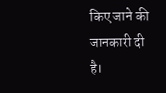किए जाने की जानकारी दी है।